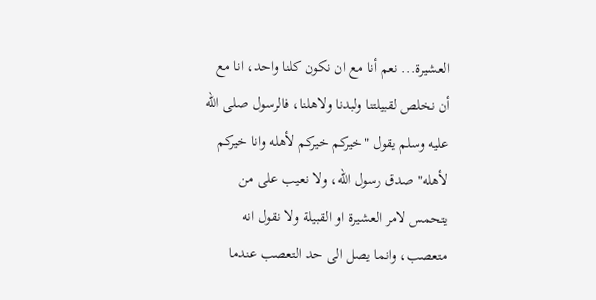العشيرة... نعم أنا مع ان نكون كلنا واحد، انا مع أن نخلص لقبيلتنا ولبدنا ولاهلنا، فالرسول صلى الله عليه وسلم يقول "خيركم خيركم لأهله وانا خيركم لأهله" صدق رسول الله، ولا نعيب على من يتحمس لامر العشيرة او القبيلة ولا نقول انه متعصب، وانما يصل الى حد التعصب عندما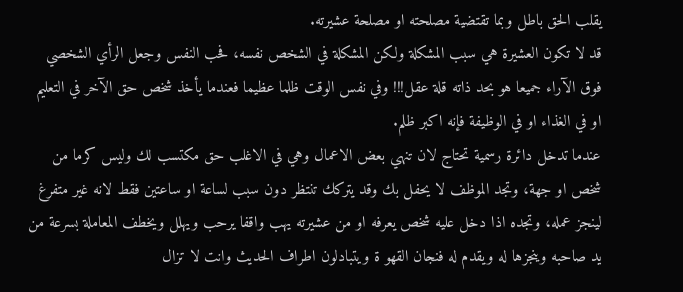يقلب الحق باطل وبما تقتضية مصلحته او مصلحة عشيرته.
قد لا تكون العشيرة هي سبب المشكلة ولكن المشكلة في الشخص نفسه، فحب النفس وجعل الرأي الشخصي فوق الآراء جميعا هو بحد ذاته قلة عقل!!! وفي نفس الوقت ظلما عظيما فعندما يأخذ شخص حق الآخر في التعليم او في الغذاء او في الوظيفة فإنه اكبر ظلم.
عندما تدخل دائرة رسمية تحتاج لان تنهي بعض الاعمال وهي في الاغلب حق مكتسب لك وليس كرما من شخص او جهة، وتجد الموظف لا يحفل بك وقد يتركك تنتظر دون سبب لساعة او ساعتين فقط لانه غير متفرغ لينجز عمله، وتجده اذا دخل عليه شخص يعرفه او من عشيرته يهب واقفا يرحب ويهلل ويخطف المعاملة بسرعة من يد صاحبه وينجزها له ويقدم له فنجان القهو ة ويتبادلون اطراف الحديث وانت لا تزال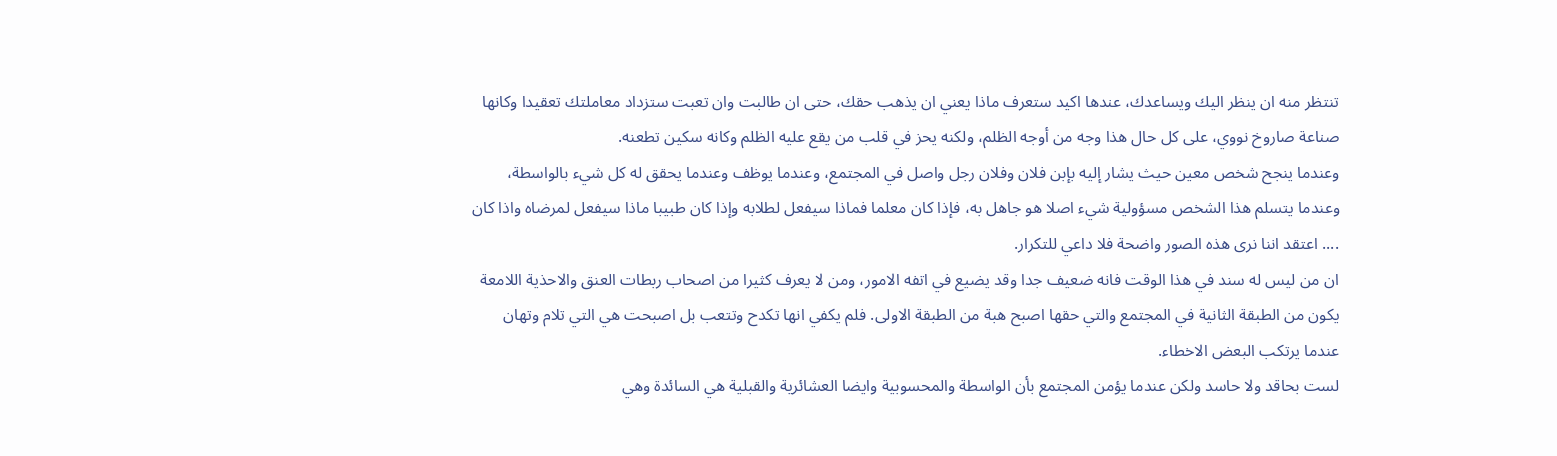تنتظر منه ان ينظر اليك ويساعدك، عندها اكيد ستعرف ماذا يعني ان يذهب حقك، حتى ان طالبت وان تعبت ستزداد معاملتك تعقيدا وكانها صناعة صاروخ نووي، على كل حال هذا وجه من أوجه الظلم، ولكنه يحز في قلب من يقع عليه الظلم وكانه سكين تطعنه.
وعندما ينجح شخص معين حيث يشار إليه بإبن فلان وفلان رجل واصل في المجتمع، وعندما يوظف وعندما يحقق له كل شيء بالواسطة، وعندما يتسلم هذا الشخص مسؤولية شيء اصلا هو جاهل به، فإذا كان معلما فماذا سيفعل لطلابه وإذا كان طبيبا ماذا سيفعل لمرضاه واذا كان .... اعتقد اننا نرى هذه الصور واضحة فلا داعي للتكرار.
ان من ليس له سند في هذا الوقت فانه ضعيف جدا وقد يضيع في اتفه الامور، ومن لا يعرف كثيرا من اصحاب ربطات العنق والاحذية اللامعة يكون من الطبقة الثانية في المجتمع والتي حقها اصبح هبة من الطبقة الاولى. فلم يكفي انها تكدح وتتعب بل اصبحت هي التي تلام وتهان عندما يرتكب البعض الاخطاء.
لست بحاقد ولا حاسد ولكن عندما يؤمن المجتمع بأن الواسطة والمحسوبية وايضا العشائرية والقبلية هي السائدة وهي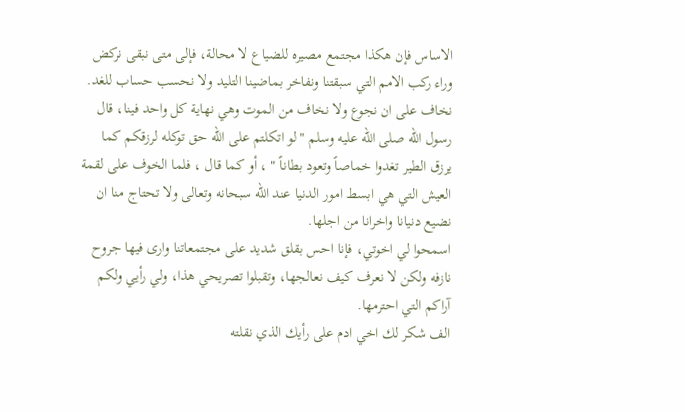الاساس فإن هكذا مجتمع مصيره للضياع لا محالة، فإلى متى نبقى نركض وراء ركب الامم التي سبقتنا ونفاخر بماضينا التليد ولا نحسب حساب للغد.
نخاف على ان نجوع ولا نخاف من الموت وهي نهاية كل واحد فينا، قال رسول الله صلى الله عليه وسلم "لو اتكلتم على الله حق توكله لرزقكم كما يرزق الطير تغدوا خماصاً وتعود بطاناً " ، أو كما قال ، فلما الخوف على لقمة العيش التي هي ابسط امور الدنيا عند الله سبحانه وتعالى ولا تحتاج منا ان نضيع دنيانا واخرانا من اجلها.
اسمحوا لي اخوتي، فإنا احس بقلق شديد على مجتمعاتنا وارى فيها جروح نازفه ولكن لا نعرف كيف نعالجها، وتقبلوا تصريحي هذا، ولي رأيي ولكم آراكم التي احترمها.
الف شكر لك اخي ادم على رأيك الذي نقلته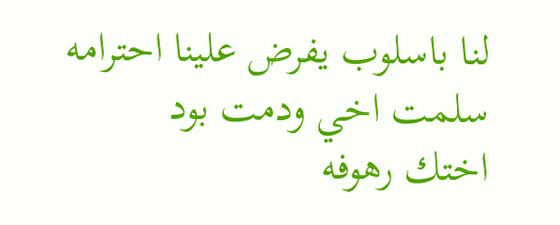لنا باسلوب يفرض علينا احترامه
سلمت اخي ودمت بود
اختك رهوفه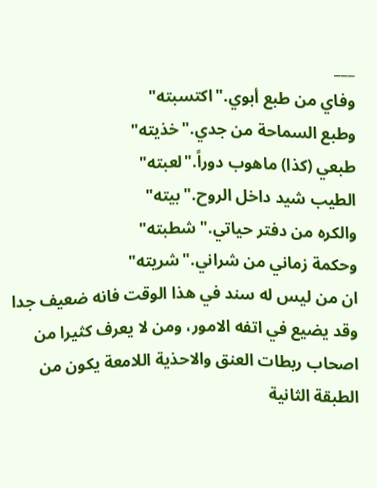___
وفاي من طبع أبوي."اكتسبته"
وطبع السماحة من جدي."خذيته"
طبعي (كذا) ماهوب دوراً."لعبته"
الطيب شيد داخل الروح."بيته"
والكره من دفتر حياتي."شطبته"
وحكمة زماني من شراني."شريته"
ان من ليس له سند في هذا الوقت فانه ضعيف جدا وقد يضيع في اتفه الامور، ومن لا يعرف كثيرا من اصحاب ربطات العنق والاحذية اللامعة يكون من الطبقة الثانية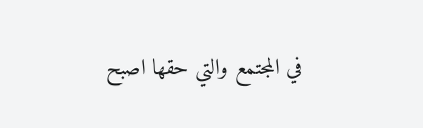في المجتمع والتي حقها اصبح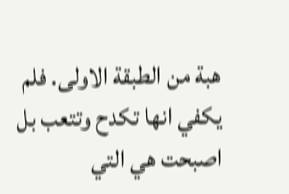هبة من الطبقة الاولى. فلم يكفي انها تكدح وتتعب بل اصبحت هي التي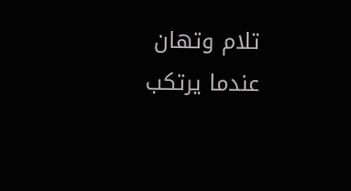تلام وتهان عندما يرتكب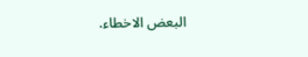البعض الاخطاء.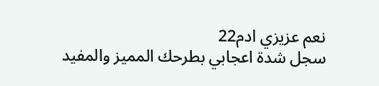نعم عزيزي ادم22
سجل شدة اعجابي بطرحك المميز والمفيد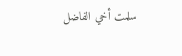سلمت أخي الفاضل